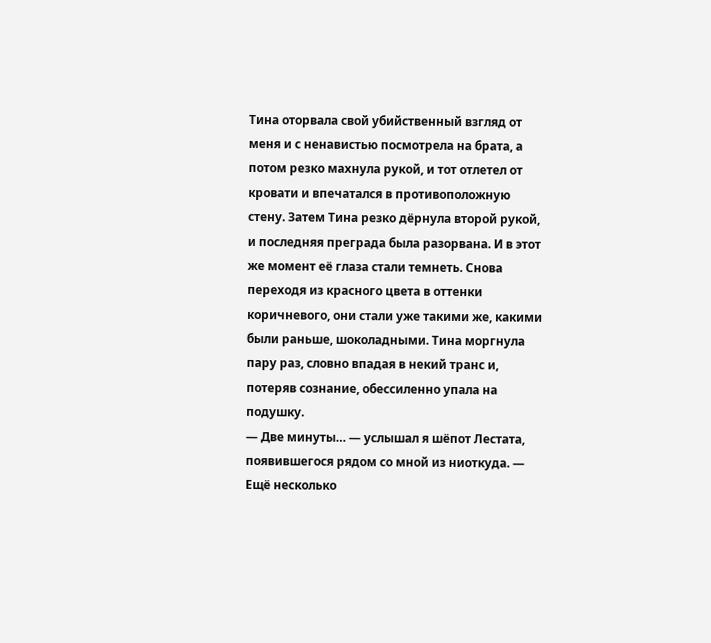Тина оторвала свой убийственный взгляд от меня и с ненавистью посмотрела на брата, а потом резко махнула рукой, и тот отлетел от кровати и впечатался в противоположную стену. Затем Тина резко дёрнула второй рукой, и последняя преграда была разорвана. И в этот же момент её глаза стали темнеть. Снова переходя из красного цвета в оттенки коричневого, они стали уже такими же, какими были раньше, шоколадными. Тина моргнула пару раз, словно впадая в некий транс и, потеряв сознание, обессиленно упала на подушку.
— Две минуты… — услышал я шёпот Лестата, появившегося рядом со мной из ниоткуда. — Ещё несколько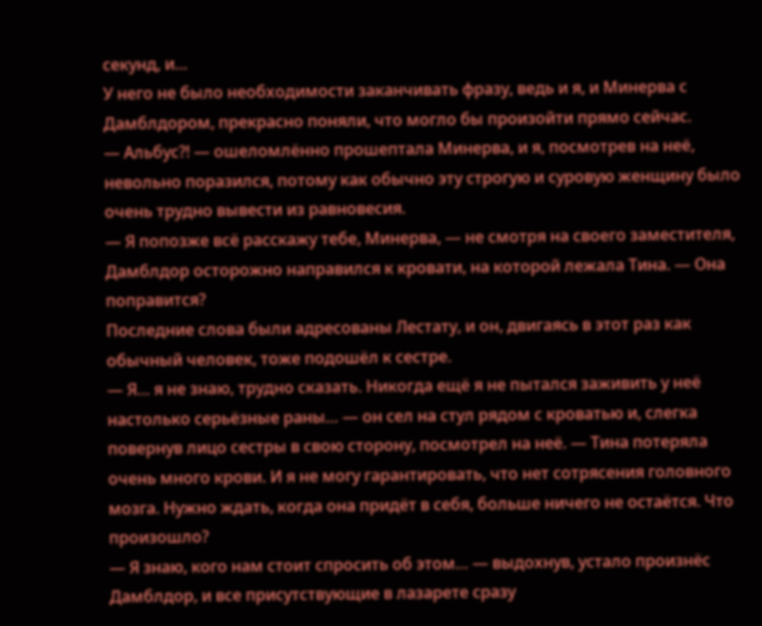секунд, и…
У него не было необходимости заканчивать фразу, ведь и я, и Минерва с Дамблдором, прекрасно поняли, что могло бы произойти прямо сейчас.
— Альбус?! — ошеломлённо прошептала Минерва, и я, посмотрев на неё, невольно поразился, потому как обычно эту строгую и суровую женщину было очень трудно вывести из равновесия.
— Я попозже всё расскажу тебе, Минерва, — не смотря на своего заместителя, Дамблдор осторожно направился к кровати, на которой лежала Тина. — Она поправится?
Последние слова были адресованы Лестату, и он, двигаясь в этот раз как обычный человек, тоже подошёл к сестре.
— Я… я не знаю, трудно сказать. Никогда ещё я не пытался заживить у неё настолько серьёзные раны… — он сел на стул рядом с кроватью и, слегка повернув лицо сестры в свою сторону, посмотрел на неё. — Тина потеряла очень много крови. И я не могу гарантировать, что нет сотрясения головного мозга. Нужно ждать, когда она придёт в себя, больше ничего не остаётся. Что произошло?
— Я знаю, кого нам стоит спросить об этом… — выдохнув, устало произнёс Дамблдор, и все присутствующие в лазарете сразу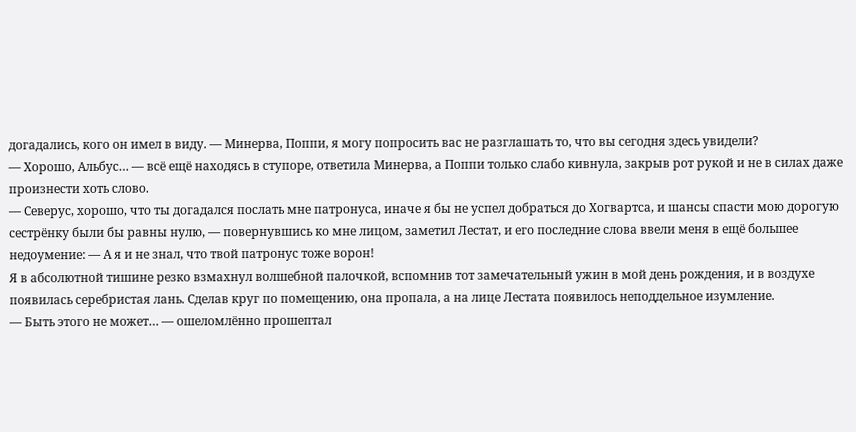догадались, кого он имел в виду. — Минерва, Поппи, я могу попросить вас не разглашать то, что вы сегодня здесь увидели?
— Хорошо, Альбус… — всё ещё находясь в ступоре, ответила Минерва, а Поппи только слабо кивнула, закрыв рот рукой и не в силах даже произнести хоть слово.
— Северус, хорошо, что ты догадался послать мне патронуса, иначе я бы не успел добраться до Хогвартса, и шансы спасти мою дорогую сестрёнку были бы равны нулю, — повернувшись ко мне лицом, заметил Лестат, и его последние слова ввели меня в ещё большее недоумение: — А я и не знал, что твой патронус тоже ворон!
Я в абсолютной тишине резко взмахнул волшебной палочкой, вспомнив тот замечательный ужин в мой день рождения, и в воздухе появилась серебристая лань. Сделав круг по помещению, она пропала, а на лице Лестата появилось неподдельное изумление.
— Быть этого не может… — ошеломлённо прошептал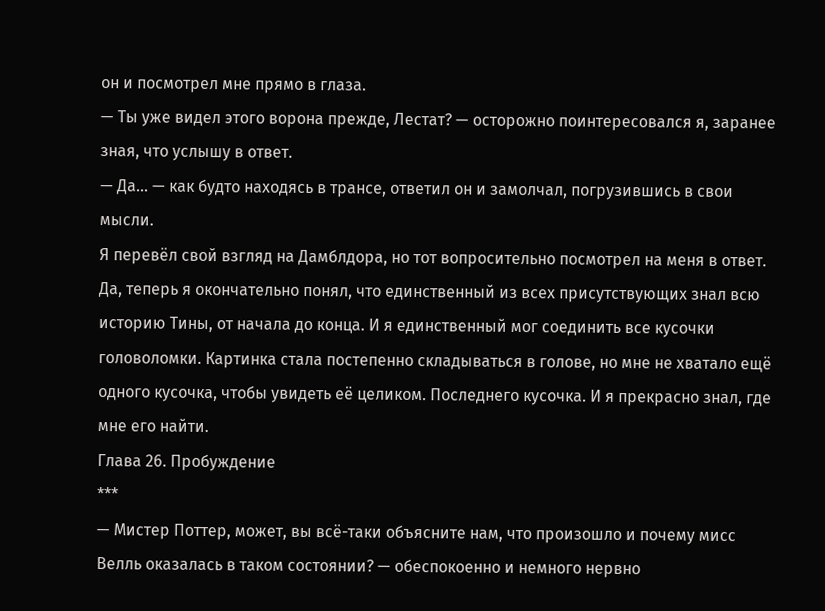он и посмотрел мне прямо в глаза.
— Ты уже видел этого ворона прежде, Лестат? — осторожно поинтересовался я, заранее зная, что услышу в ответ.
— Да… — как будто находясь в трансе, ответил он и замолчал, погрузившись в свои мысли.
Я перевёл свой взгляд на Дамблдора, но тот вопросительно посмотрел на меня в ответ. Да, теперь я окончательно понял, что единственный из всех присутствующих знал всю историю Тины, от начала до конца. И я единственный мог соединить все кусочки головоломки. Картинка стала постепенно складываться в голове, но мне не хватало ещё одного кусочка, чтобы увидеть её целиком. Последнего кусочка. И я прекрасно знал, где мне его найти.
Глава 26. Пробуждение
***
— Мистер Поттер, может, вы всё-таки объясните нам, что произошло и почему мисс Велль оказалась в таком состоянии? — обеспокоенно и немного нервно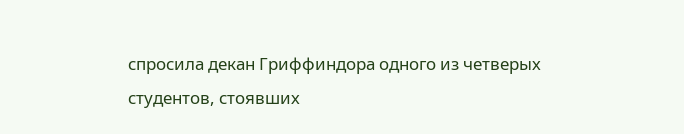спросила декан Гриффиндора одного из четверых студентов, стоявших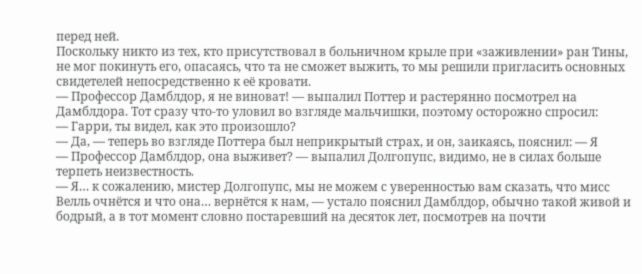перед ней.
Поскольку никто из тех, кто присутствовал в больничном крыле при «заживлении» ран Тины, не мог покинуть его, опасаясь, что та не сможет выжить, то мы решили пригласить основных свидетелей непосредственно к её кровати.
— Профессор Дамблдор, я не виноват! — выпалил Поттер и растерянно посмотрел на Дамблдора. Тот сразу что-то уловил во взгляде мальчишки, поэтому осторожно спросил:
— Гарри, ты видел, как это произошло?
— Да, — теперь во взгляде Поттера был неприкрытый страх, и он, заикаясь, пояснил: — Я
— Профессор Дамблдор, она выживет? — выпалил Долгопупс, видимо, не в силах больше терпеть неизвестность.
— Я… к сожалению, мистер Долгопупс, мы не можем с уверенностью вам сказать, что мисс Велль очнётся и что она… вернётся к нам, — устало пояснил Дамблдор, обычно такой живой и бодрый, а в тот момент словно постаревший на десяток лет, посмотрев на почти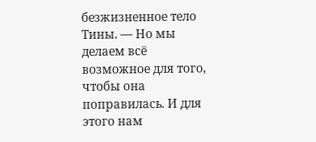безжизненное тело Тины. — Но мы делаем всё возможное для того, чтобы она поправилась. И для этого нам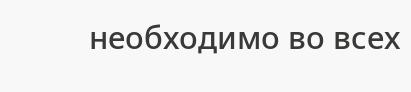необходимо во всех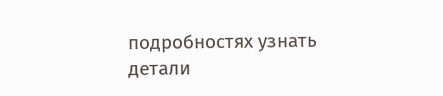подробностях узнать детали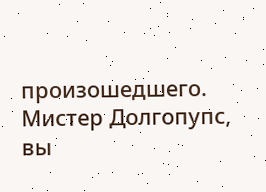произошедшего. Мистер Долгопупс, вы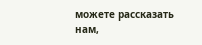можете рассказать нам,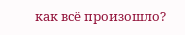как всё произошло?